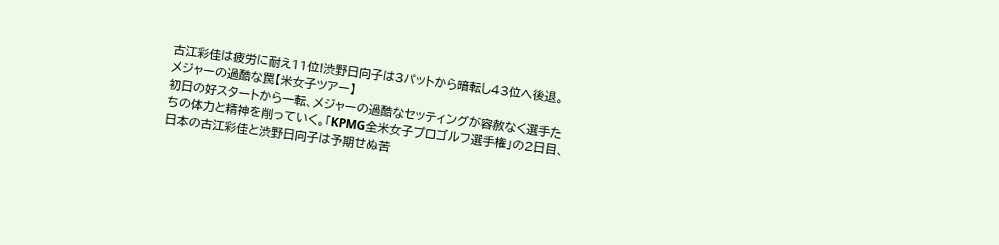古江彩佳は疲労に耐え11位!渋野日向子は3パットから暗転し43位へ後退。メジャーの過酷な罠【米女子ツアー】
初日の好スタートから一転、メジャーの過酷なセッティングが容赦なく選手たちの体力と精神を削っていく。「KPMG全米女子プロゴルフ選手権」の2日目、日本の古江彩佳と渋野日向子は予期せぬ苦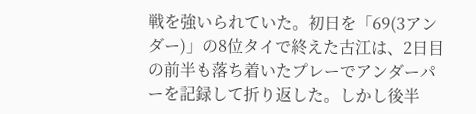戦を強いられていた。初日を「69(3アンダー)」の8位タイで終えた古江は、2日目の前半も落ち着いたプレーでアンダーパーを記録して折り返した。しかし後半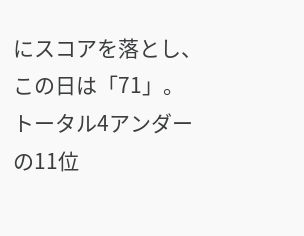にスコアを落とし、この日は「71」。トータル4アンダーの11位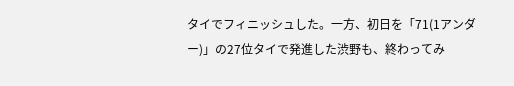タイでフィニッシュした。一方、初日を「71(1アンダー)」の27位タイで発進した渋野も、終わってみ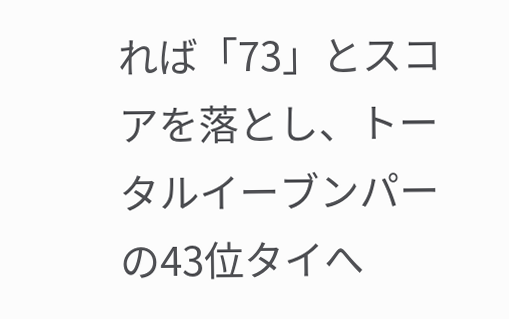れば「73」とスコアを落とし、トータルイーブンパーの43位タイへ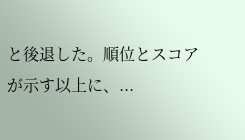と後退した。順位とスコアが示す以上に、...